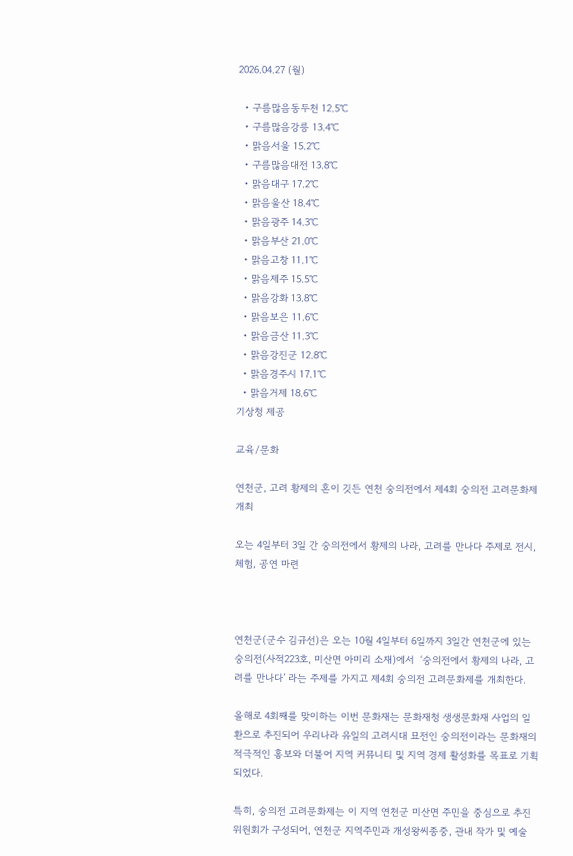2026.04.27 (월)

  • 구름많음동두천 12.5℃
  • 구름많음강릉 13.4℃
  • 맑음서울 15.2℃
  • 구름많음대전 13.8℃
  • 맑음대구 17.2℃
  • 맑음울산 18.4℃
  • 맑음광주 14.3℃
  • 맑음부산 21.0℃
  • 맑음고창 11.1℃
  • 맑음제주 15.5℃
  • 맑음강화 13.8℃
  • 맑음보은 11.6℃
  • 맑음금산 11.3℃
  • 맑음강진군 12.8℃
  • 맑음경주시 17.1℃
  • 맑음거제 18.6℃
기상청 제공

교육/문화

연천군, 고려 황제의 혼이 깃든 연천 숭의전에서 제4회 숭의전 고려문화제 개최

오는 4일부터 3일 간 숭의전에서 황제의 나라, 고려를 만나다 주제로 전시, 체험, 공연 마련



연천군(군수 김규선)은 오는 10월 4일부터 6일까지 3일간 연천군에 있는 숭의전(사적223호, 미산면 아미리 소재)에서  ‘숭의전에서 황제의 나라, 고려를 만나다’ 라는 주제를 가지고 제4회 숭의전 고려문화제를 개최한다.

올해로 4회째를 맞이하는 이번 문화재는 문화재청 생생문화재 사업의 일환으로 추진되어 우리나라 유일의 고려시대 묘전인 숭의전이라는 문화재의 적극적인 홍보와 더불어 지역 커뮤니티 및 지역 경제 활성화를 목표로 기획되었다.

특히, 숭의전 고려문화제는 이 지역 연천군 미산면 주민을 중심으로 추진위원회가 구성되어, 연천군 지역주민과 개성왕씨종중, 관내 작가 및 예술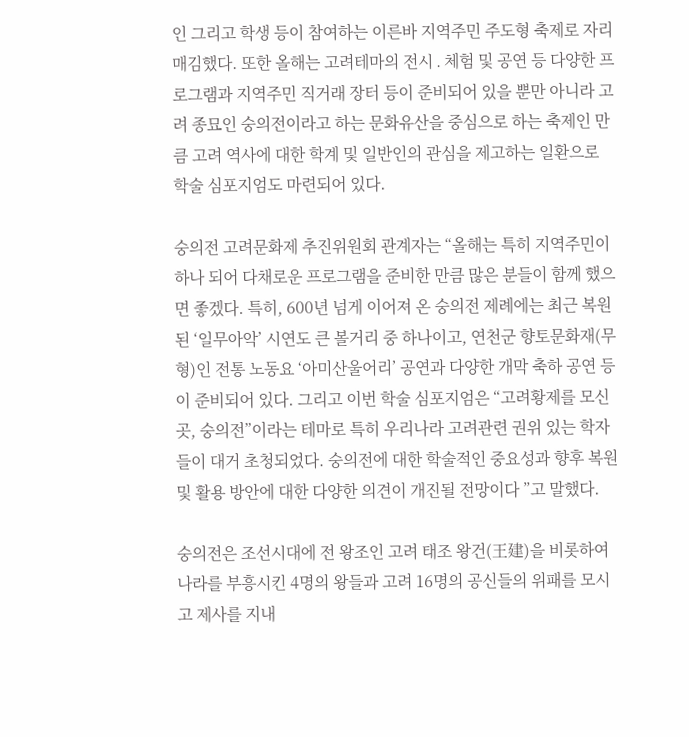인 그리고 학생 등이 참여하는 이른바 지역주민 주도형 축제로 자리매김했다. 또한 올해는 고려테마의 전시․체험 및 공연 등 다양한 프로그램과 지역주민 직거래 장터 등이 준비되어 있을 뿐만 아니라 고려 종묘인 숭의전이라고 하는 문화유산을 중심으로 하는 축제인 만큼 고려 역사에 대한 학계 및 일반인의 관심을 제고하는 일환으로 학술 심포지엄도 마련되어 있다.

숭의전 고려문화제 추진위원회 관계자는 “올해는 특히 지역주민이 하나 되어 다채로운 프로그램을 준비한 만큼 많은 분들이 함께 했으면 좋겠다. 특히, 600년 넘게 이어져 온 숭의전 제례에는 최근 복원된 ‘일무아악’ 시연도 큰 볼거리 중 하나이고, 연천군 향토문화재(무형)인 전통 노동요 ‘아미산울어리’ 공연과 다양한 개막 축하 공연 등이 준비되어 있다. 그리고 이번 학술 심포지엄은 “고려황제를 모신 곳, 숭의전”이라는 테마로 특히 우리나라 고려관련 권위 있는 학자들이 대거 초청되었다. 숭의전에 대한 학술적인 중요성과 향후 복원 및 활용 방안에 대한 다양한 의견이 개진될 전망이다 ”고 말했다.

숭의전은 조선시대에 전 왕조인 고려 태조 왕건(王建)을 비롯하여 나라를 부흥시킨 4명의 왕들과 고려 16명의 공신들의 위패를 모시고 제사를 지내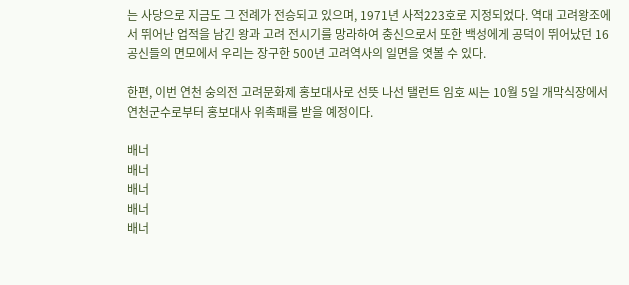는 사당으로 지금도 그 전례가 전승되고 있으며, 1971년 사적223호로 지정되었다. 역대 고려왕조에서 뛰어난 업적을 남긴 왕과 고려 전시기를 망라하여 충신으로서 또한 백성에게 공덕이 뛰어났던 16공신들의 면모에서 우리는 장구한 500년 고려역사의 일면을 엿볼 수 있다.

한편, 이번 연천 숭의전 고려문화제 홍보대사로 선뜻 나선 탤런트 임호 씨는 10월 5일 개막식장에서 연천군수로부터 홍보대사 위촉패를 받을 예정이다.

배너
배너
배너
배너
배너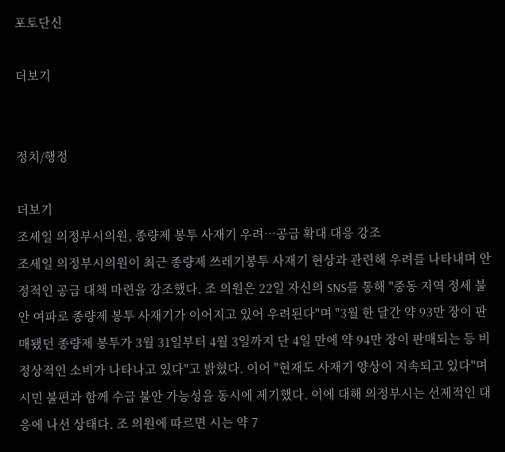포토단신

더보기


정치/행정

더보기
조세일 의정부시의원, 종량제 봉투 사재기 우려…공급 확대 대응 강조
조세일 의정부시의원이 최근 종량제 쓰레기봉투 사재기 현상과 관련해 우려를 나타내며 안정적인 공급 대책 마련을 강조했다. 조 의원은 22일 자신의 SNS를 통해 "중동 지역 정세 불안 여파로 종량제 봉투 사재기가 이어지고 있어 우려된다"며 "3월 한 달간 약 93만 장이 판매됐던 종량제 봉투가 3월 31일부터 4월 3일까지 단 4일 만에 약 94만 장이 판매되는 등 비정상적인 소비가 나타나고 있다"고 밝혔다. 이어 "현재도 사재기 양상이 지속되고 있다"며 시민 불편과 함께 수급 불안 가능성을 동시에 제기했다. 이에 대해 의정부시는 선제적인 대응에 나선 상태다. 조 의원에 따르면 시는 약 7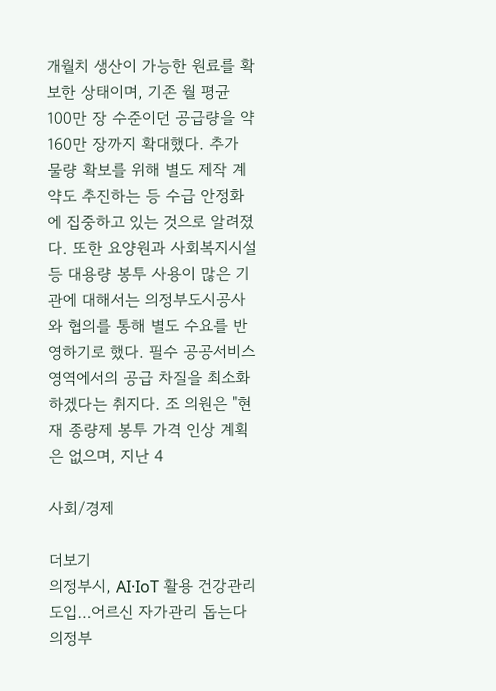개월치 생산이 가능한 원료를 확보한 상태이며, 기존 월 평균 100만 장 수준이던 공급량을 약 160만 장까지 확대했다. 추가 물량 확보를 위해 별도 제작 계약도 추진하는 등 수급 안정화에 집중하고 있는 것으로 알려졌다. 또한 요양원과 사회복지시설 등 대용량 봉투 사용이 많은 기관에 대해서는 의정부도시공사와 협의를 통해 별도 수요를 반영하기로 했다. 필수 공공서비스 영역에서의 공급 차질을 최소화하겠다는 취지다. 조 의원은 "현재 종량제 봉투 가격 인상 계획은 없으며, 지난 4

사회/경제

더보기
의정부시, AI·IoT 활용 건강관리 도입…어르신 자가관리 돕는다
의정부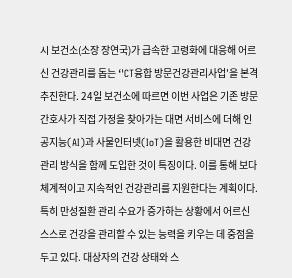시 보건소(소장 장연국)가 급속한 고령화에 대응해 어르신 건강관리를 돕는 ‘'CT융합 방문건강관리사업'을 본격 추진한다. 24일 보건소에 따르면 이번 사업은 기존 방문간호사가 직접 가정을 찾아가는 대면 서비스에 더해 인공지능(AI)과 사물인터넷(IoT)을 활용한 비대면 건강관리 방식을 함께 도입한 것이 특징이다. 이를 통해 보다 체계적이고 지속적인 건강관리를 지원한다는 계획이다. 특히 만성질환 관리 수요가 증가하는 상황에서 어르신 스스로 건강을 관리할 수 있는 능력을 키우는 데 중점을 두고 있다. 대상자의 건강 상태와 스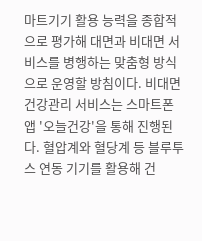마트기기 활용 능력을 종합적으로 평가해 대면과 비대면 서비스를 병행하는 맞춤형 방식으로 운영할 방침이다. 비대면 건강관리 서비스는 스마트폰 앱 '오늘건강'을 통해 진행된다. 혈압계와 혈당계 등 블루투스 연동 기기를 활용해 건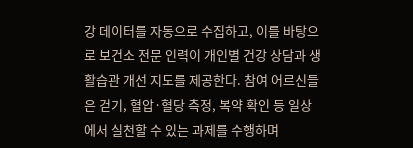강 데이터를 자동으로 수집하고, 이를 바탕으로 보건소 전문 인력이 개인별 건강 상담과 생활습관 개선 지도를 제공한다. 참여 어르신들은 걷기, 혈압·혈당 측정, 복약 확인 등 일상에서 실천할 수 있는 과제를 수행하며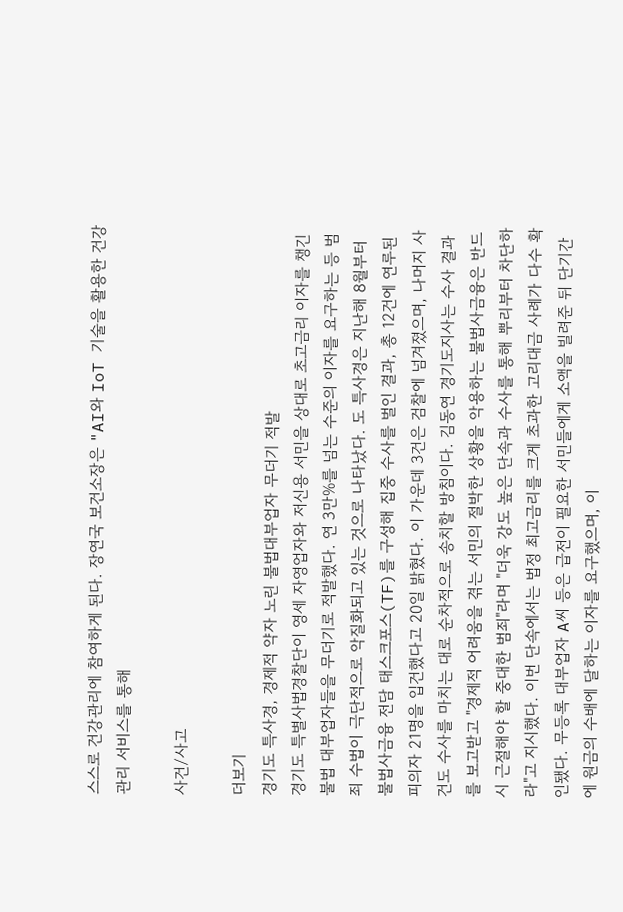스스로 건강관리에 참여하게 된다. 장연국 보건소장은 "AI와 IoT 기술을 활용한 건강관리 서비스를 통해

사건/사고

더보기
경기도 특사경, 경제적 약자 노린 불법대부업자 무더기 적발
경기도 특별사법경찰단이 영세 자영업자와 저신용 서민을 상대로 초고금리 이자를 챙긴 불법 대부업자들을 무더기로 적발했다. 연 3만%를 넘는 수준의 이자를 요구하는 등 범죄 수법이 극단적으로 악질화되고 있는 것으로 나타났다. 도 특사경은 지난해 8월부터 불법사금융 전담 태스크포스(TF)를 구성해 집중 수사를 벌인 결과, 총 12건에 연루된 피의자 21명을 입건했다고 20일 밝혔다. 이 가운데 3건은 검찰에 넘겨졌으며, 나머지 사건도 수사를 마치는 대로 순차적으로 송치할 방침이다. 김동연 경기도지사는 수사 결과를 보고받고 "경제적 어려움을 겪는 서민의 절박한 상황을 악용하는 불법사금융은 반드시 근절해야 할 중대한 범죄"라며 "더욱 강도 높은 단속과 수사를 통해 뿌리부터 차단하라"고 지시했다. 이번 단속에서는 법정 최고금리를 크게 초과한 고리대금 사례가 다수 확인됐다. 무등록 대부업자 A씨 등은 급전이 필요한 서민들에게 소액을 빌려준 뒤 단기간에 원금의 수배에 달하는 이자를 요구했으며, 이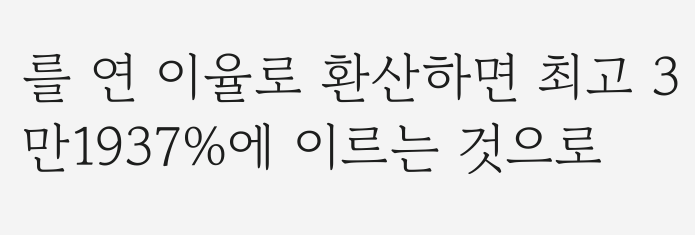를 연 이율로 환산하면 최고 3만1937%에 이르는 것으로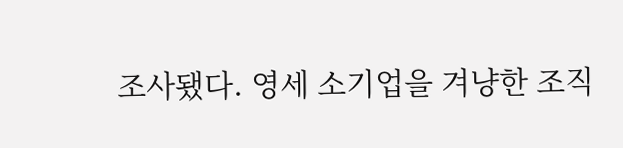조사됐다. 영세 소기업을 겨냥한 조직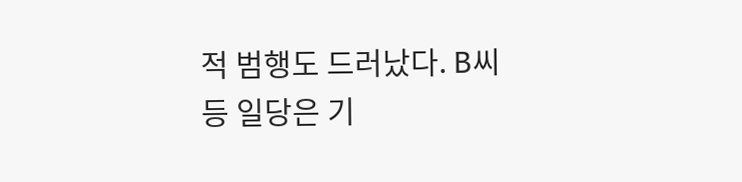적 범행도 드러났다. B씨 등 일당은 기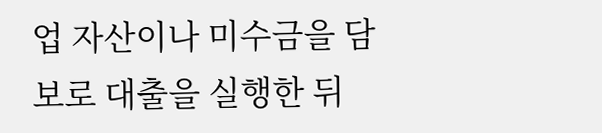업 자산이나 미수금을 담보로 대출을 실행한 뒤